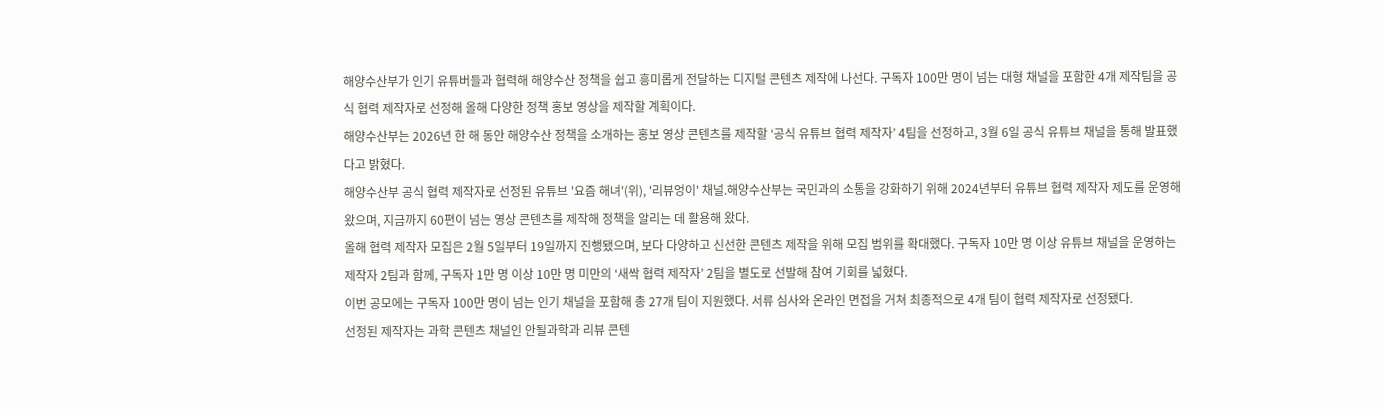해양수산부가 인기 유튜버들과 협력해 해양수산 정책을 쉽고 흥미롭게 전달하는 디지털 콘텐츠 제작에 나선다. 구독자 100만 명이 넘는 대형 채널을 포함한 4개 제작팀을 공식 협력 제작자로 선정해 올해 다양한 정책 홍보 영상을 제작할 계획이다.
해양수산부는 2026년 한 해 동안 해양수산 정책을 소개하는 홍보 영상 콘텐츠를 제작할 ‘공식 유튜브 협력 제작자’ 4팀을 선정하고, 3월 6일 공식 유튜브 채널을 통해 발표했다고 밝혔다.
해양수산부 공식 협력 제작자로 선정된 유튜브 '요즘 해녀'(위), '리뷰엉이' 채널.해양수산부는 국민과의 소통을 강화하기 위해 2024년부터 유튜브 협력 제작자 제도를 운영해 왔으며, 지금까지 60편이 넘는 영상 콘텐츠를 제작해 정책을 알리는 데 활용해 왔다.
올해 협력 제작자 모집은 2월 5일부터 19일까지 진행됐으며, 보다 다양하고 신선한 콘텐츠 제작을 위해 모집 범위를 확대했다. 구독자 10만 명 이상 유튜브 채널을 운영하는 제작자 2팀과 함께, 구독자 1만 명 이상 10만 명 미만의 ‘새싹 협력 제작자’ 2팀을 별도로 선발해 참여 기회를 넓혔다.
이번 공모에는 구독자 100만 명이 넘는 인기 채널을 포함해 총 27개 팀이 지원했다. 서류 심사와 온라인 면접을 거쳐 최종적으로 4개 팀이 협력 제작자로 선정됐다.
선정된 제작자는 과학 콘텐츠 채널인 안될과학과 리뷰 콘텐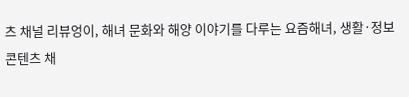츠 채널 리뷰엉이, 해녀 문화와 해양 이야기를 다루는 요즘해녀, 생활·정보 콘텐츠 채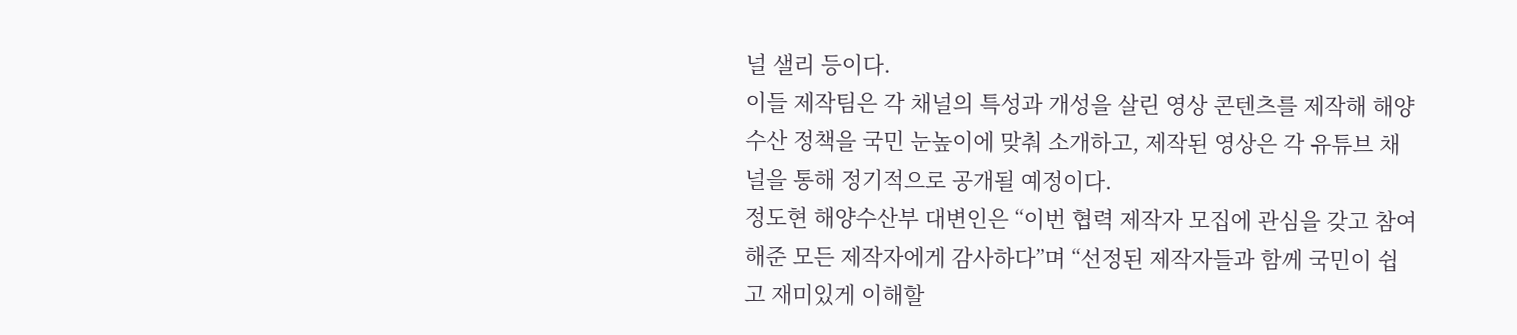널 샐리 등이다.
이들 제작팀은 각 채널의 특성과 개성을 살린 영상 콘텐츠를 제작해 해양수산 정책을 국민 눈높이에 맞춰 소개하고, 제작된 영상은 각 유튜브 채널을 통해 정기적으로 공개될 예정이다.
정도현 해양수산부 대변인은 “이번 협력 제작자 모집에 관심을 갖고 참여해준 모든 제작자에게 감사하다”며 “선정된 제작자들과 함께 국민이 쉽고 재미있게 이해할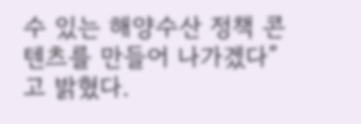수 있는 해양수산 정책 콘텐츠를 만들어 나가겠다”고 밝혔다.